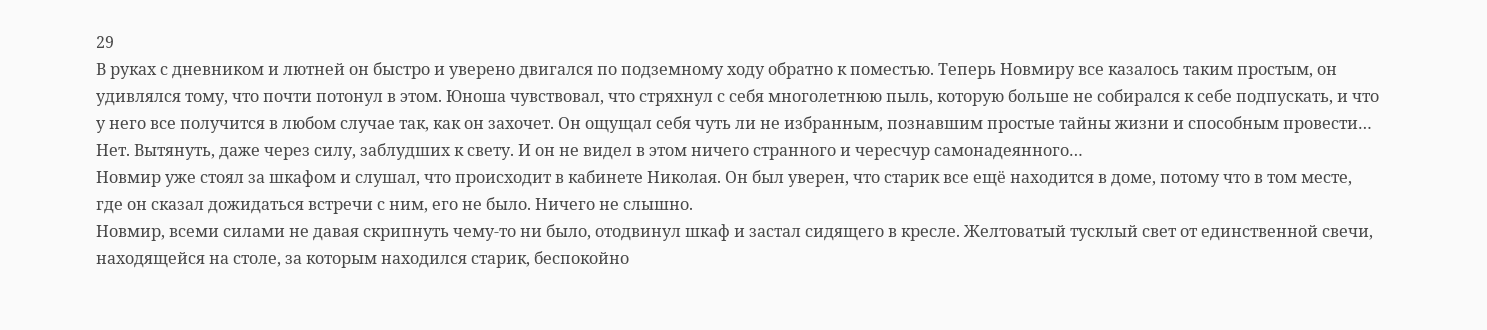29
В руках с дневником и лютней он быстро и уверено двигался по подземному ходу обратно к поместью. Теперь Новмиру все казалось таким простым, он удивлялся тому, что почти потонул в этом. Юноша чувствовал, что стряхнул с себя многолетнюю пыль, которую больше не собирался к себе подпускать, и что у него все получится в любом случае так, как он захочет. Он ощущал себя чуть ли не избранным, познавшим простые тайны жизни и способным провести… Нет. Вытянуть, даже через силу, заблудших к свету. И он не видел в этом ничего странного и чересчур самонадеянного…
Новмир уже стоял за шкафом и слушал, что происходит в кабинете Николая. Он был уверен, что старик все ещё находится в доме, потому что в том месте, где он сказал дожидаться встречи с ним, его не было. Ничего не слышно.
Новмир, всеми силами не давая скрипнуть чему-то ни было, отодвинул шкаф и застал сидящего в кресле. Желтоватый тусклый свет от единственной свечи, находящейся на столе, за которым находился старик, беспокойно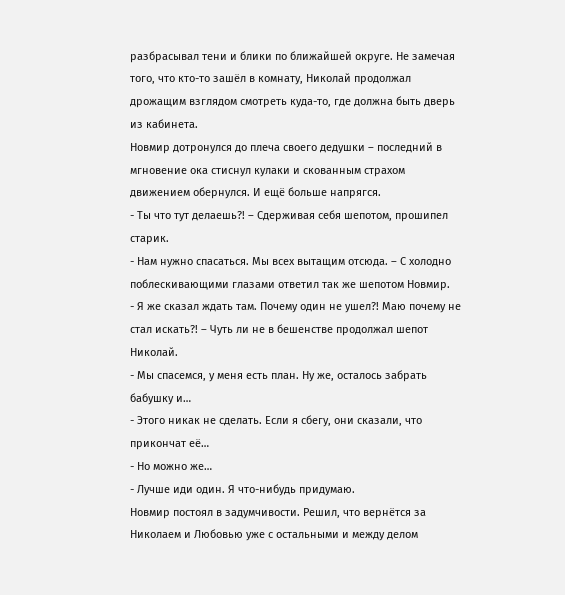разбрасывал тени и блики по ближайшей округе. Не замечая того, что кто-то зашёл в комнату, Николай продолжал дрожащим взглядом смотреть куда-то, где должна быть дверь из кабинета.
Новмир дотронулся до плеча своего дедушки – последний в мгновение ока стиснул кулаки и скованным страхом движением обернулся. И ещё больше напрягся.
- Ты что тут делаешь?! – Сдерживая себя шепотом, прошипел старик.
- Нам нужно спасаться. Мы всех вытащим отсюда. – С холодно поблескивающими глазами ответил так же шепотом Новмир.
- Я же сказал ждать там. Почему один не ушел?! Маю почему не стал искать?! – Чуть ли не в бешенстве продолжал шепот Николай.
- Мы спасемся, у меня есть план. Ну же, осталось забрать бабушку и…
- Этого никак не сделать. Если я сбегу, они сказали, что прикончат её…
- Но можно же…
- Лучше иди один. Я что-нибудь придумаю.
Новмир постоял в задумчивости. Решил, что вернётся за Николаем и Любовью уже с остальными и между делом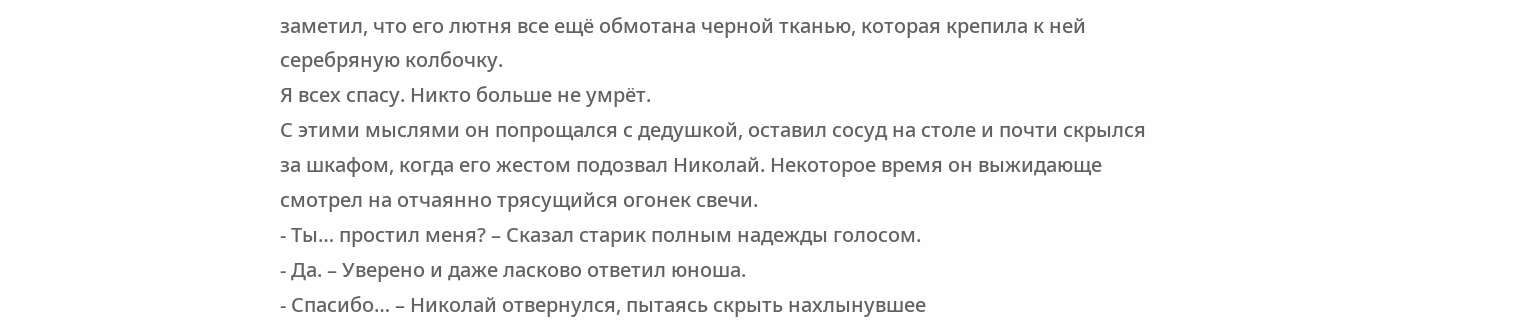заметил, что его лютня все ещё обмотана черной тканью, которая крепила к ней серебряную колбочку.
Я всех спасу. Никто больше не умрёт.
С этими мыслями он попрощался с дедушкой, оставил сосуд на столе и почти скрылся за шкафом, когда его жестом подозвал Николай. Некоторое время он выжидающе смотрел на отчаянно трясущийся огонек свечи.
- Ты… простил меня? – Сказал старик полным надежды голосом.
- Да. – Уверено и даже ласково ответил юноша.
- Спасибо… – Николай отвернулся, пытаясь скрыть нахлынувшее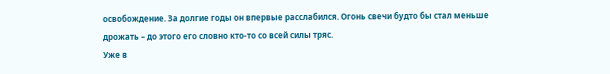освобождение. За долгие годы он впервые расслабился. Огонь свечи будто бы стал меньше дрожать – до этого его словно кто-то со всей силы тряс.
Уже в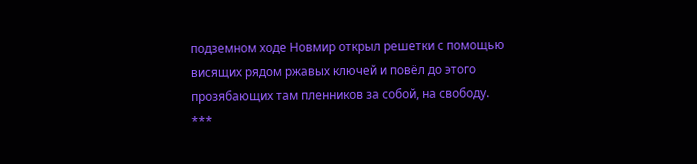подземном ходе Новмир открыл решетки с помощью висящих рядом ржавых ключей и повёл до этого прозябающих там пленников за собой, на свободу.
***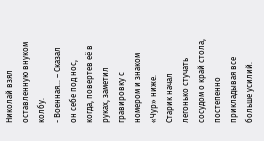Николай взял оставленную внуком колбу.
- Военная… – Сказал он себе под нос, когда, повертев её в руках, заметил гравировку с номером и знаком «Чур» ниже.
Старик начал легонько стучать сосудом о край стола, постепенно прикладывая все больше усилий.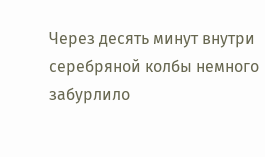Через десять минут внутри серебряной колбы немного забурлило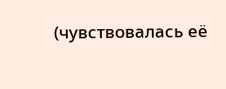(чувствовалась её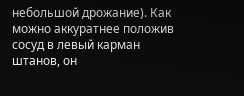небольшой дрожание). Как можно аккуратнее положив сосуд в левый карман штанов, он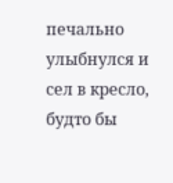печально улыбнулся и сел в кресло, будто бы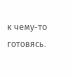к чему-то готовясь.